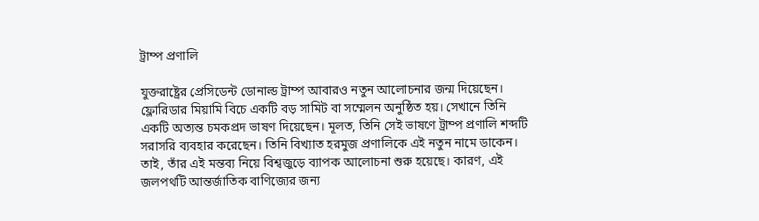ট্রাম্প প্রণালি

যুক্তরাষ্ট্রের প্রেসিডেন্ট ডোনাল্ড ট্রাম্প আবারও নতুন আলোচনার জন্ম দিয়েছেন। ফ্লোরিডার মিয়ামি বিচে একটি বড় সামিট বা সম্মেলন অনুষ্ঠিত হয়। সেখানে তিনি একটি অত্যন্ত চমকপ্রদ ভাষণ দিয়েছেন। মূলত, তিনি সেই ভাষণে ট্রাম্প প্রণালি শব্দটি সরাসরি ব্যবহার করেছেন। তিনি বিখ্যাত হরমুজ প্রণালিকে এই নতুন নামে ডাকেন। তাই, তাঁর এই মন্তব্য নিয়ে বিশ্বজুড়ে ব্যাপক আলোচনা শুরু হয়েছে। কারণ, এই জলপথটি আন্তর্জাতিক বাণিজ্যের জন্য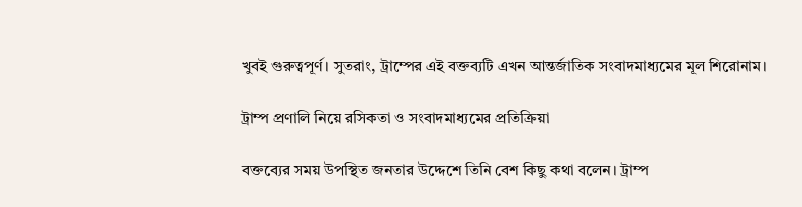খুবই গুরুত্বপূর্ণ। সুতরাং, ট্রাম্পের এই বক্তব্যটি এখন আন্তর্জাতিক সংবাদমাধ্যমের মূল শিরোনাম।

ট্রাম্প প্রণালি নিয়ে রসিকতা ও সংবাদমাধ্যমের প্রতিক্রিয়া

বক্তব্যের সময় উপস্থিত জনতার উদ্দেশে তিনি বেশ কিছু কথা বলেন। ট্রাম্প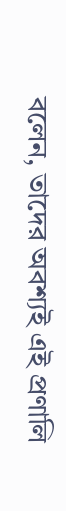বলেন, তাদের অবশ্যই এই প্রণালি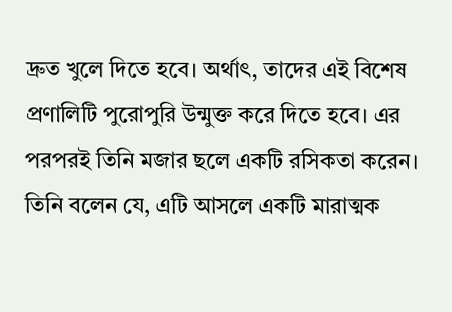দ্রুত খুলে দিতে হবে। অর্থাৎ, তাদের এই বিশেষ প্রণালিটি পুরোপুরি উন্মুক্ত করে দিতে হবে। এর পরপরই তিনি মজার ছলে একটি রসিকতা করেন। তিনি বলেন যে, এটি আসলে একটি মারাত্মক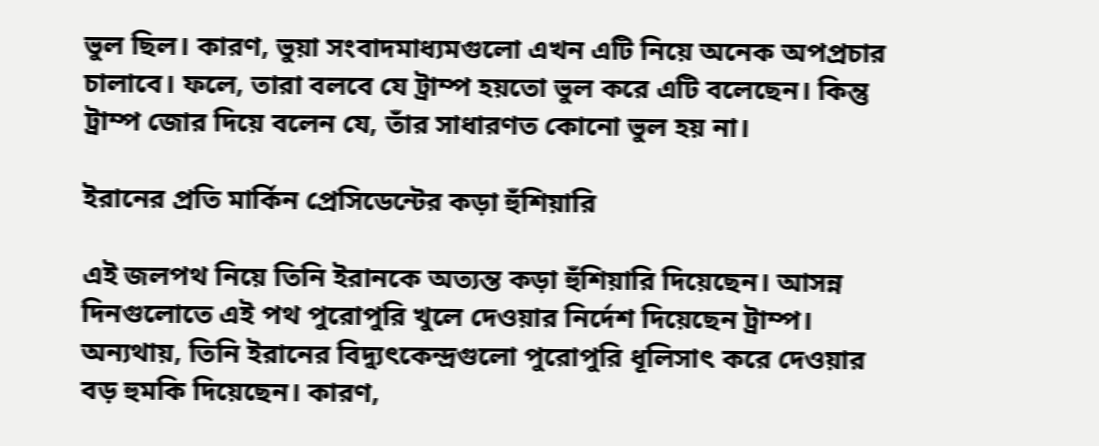ভুল ছিল। কারণ, ভুয়া সংবাদমাধ্যমগুলো এখন এটি নিয়ে অনেক অপপ্রচার চালাবে। ফলে, তারা বলবে যে ট্রাম্প হয়তো ভুল করে এটি বলেছেন। কিন্তু ট্রাম্প জোর দিয়ে বলেন যে, তাঁর সাধারণত কোনো ভুল হয় না।

ইরানের প্রতি মার্কিন প্রেসিডেন্টের কড়া হুঁশিয়ারি

এই জলপথ নিয়ে তিনি ইরানকে অত্যন্ত কড়া হুঁশিয়ারি দিয়েছেন। আসন্ন দিনগুলোতে এই পথ পুরোপুরি খুলে দেওয়ার নির্দেশ দিয়েছেন ট্রাম্প। অন্যথায়, তিনি ইরানের বিদ্যুৎকেন্দ্রগুলো পুরোপুরি ধূলিসাৎ করে দেওয়ার বড় হুমকি দিয়েছেন। কারণ,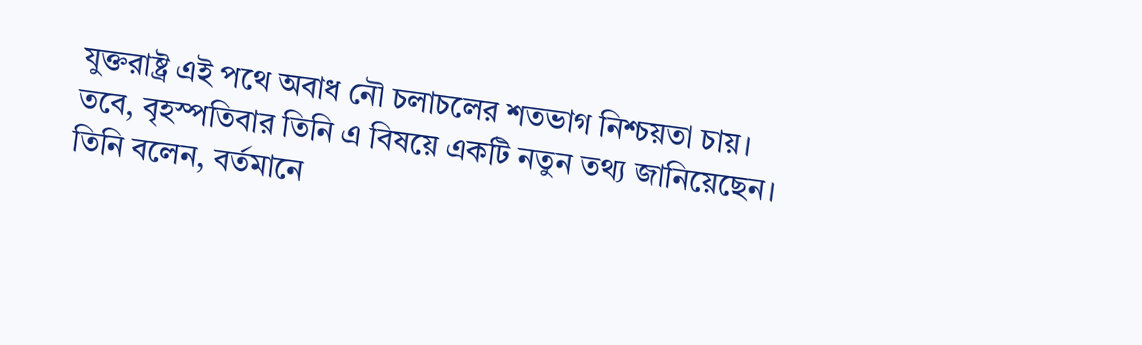যুক্তরাষ্ট্র এই পথে অবাধ নৌ চলাচলের শতভাগ নিশ্চয়তা চায়। তবে, বৃহস্পতিবার তিনি এ বিষয়ে একটি নতুন তথ্য জানিয়েছেন। তিনি বলেন, বর্তমানে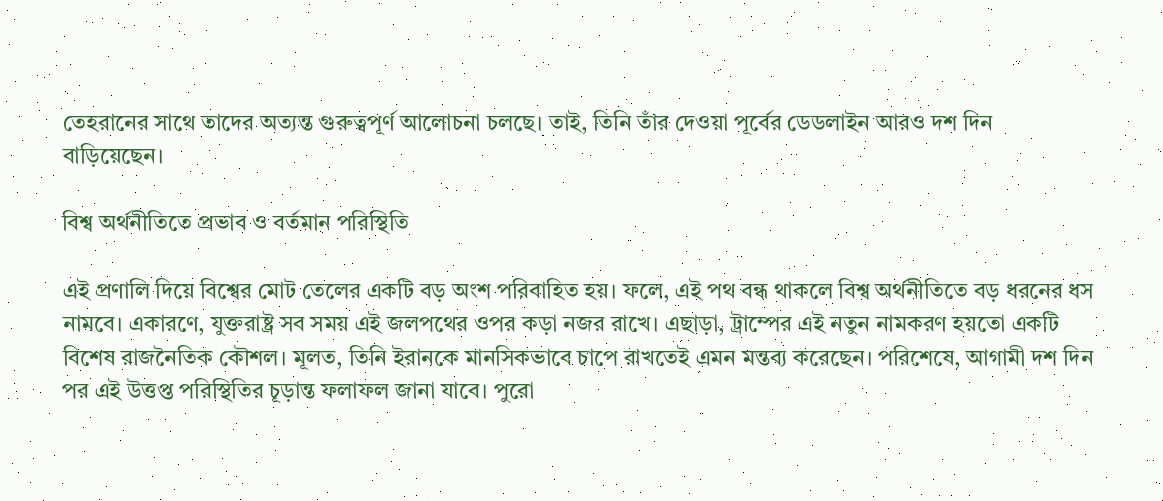তেহরানের সাথে তাদের অত্যন্ত গুরুত্বপূর্ণ আলোচনা চলছে। তাই, তিনি তাঁর দেওয়া পূর্বের ডেডলাইন আরও দশ দিন বাড়িয়েছেন।

বিশ্ব অর্থনীতিতে প্রভাব ও বর্তমান পরিস্থিতি

এই প্রণালি দিয়ে বিশ্বের মোট তেলের একটি বড় অংশ পরিবাহিত হয়। ফলে, এই পথ বন্ধ থাকলে বিশ্ব অর্থনীতিতে বড় ধরনের ধস নামবে। একারণে, যুক্তরাষ্ট্র সব সময় এই জলপথের ওপর কড়া নজর রাখে। এছাড়া, ট্রাম্পের এই নতুন নামকরণ হয়তো একটি বিশেষ রাজনৈতিক কৌশল। মূলত, তিনি ইরানকে মানসিকভাবে চাপে রাখতেই এমন মন্তব্য করেছেন। পরিশেষে, আগামী দশ দিন পর এই উত্তপ্ত পরিস্থিতির চূড়ান্ত ফলাফল জানা যাবে। পুরো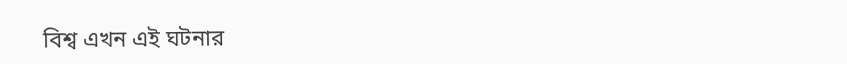বিশ্ব এখন এই ঘটনার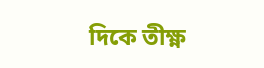দিকে তীক্ষ্ণ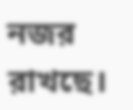নজর রাখছে।